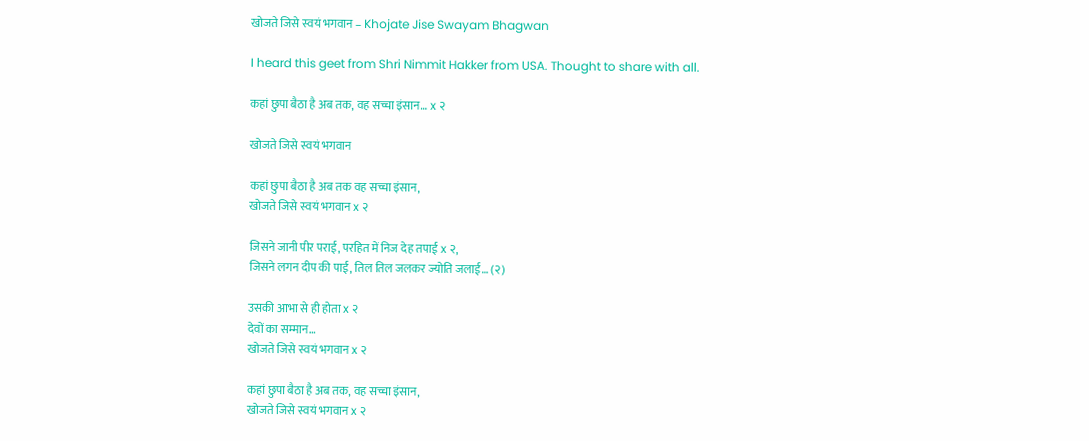खोजते जिसे स्वयं भगवान – Khojate Jise Swayam Bhagwan

I heard this geet from Shri Nimmit Hakker from USA. Thought to share with all.

कहां छुपा बैठा है अब तक, वह सच्चा इंसान… x २

खोजते जिसे स्वयं भगवान

कहां छुपा बैठा है अब तक वह सच्चा इंसान,
खोजते जिसे स्वयं भगवान x २

जिसने जानी पीर पराई, परहित में निज देह तपाई x २,
जिसने लगन दीप की पाई, तिल तिल जलकर ज्योति जलाई… (२)

उसकी आभा से ही होता x २
देवों का सम्मान…
खोजते जिसे स्वयं भगवान x २

कहां छुपा बैठा है अब तक, वह सच्चा इंसान,
खोजते जिसे स्वयं भगवान x २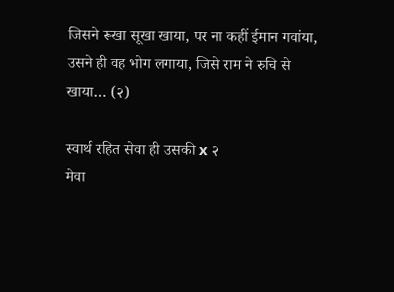जिसने रूखा सूखा खाया, पर ना कहीं ईमान गवांया,
उसने ही वह भोग लगाया, जिसे राम ने रुचि से खाया… (२)

स्वार्थ रहित सेवा ही उसकी x २
मेवा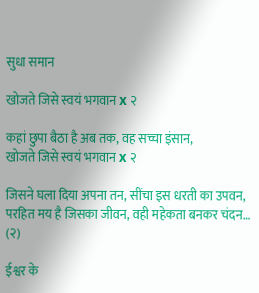सुधा समान

खोजते जिसे स्वयं भगवान x २

कहां छुपा बैठा है अब तक, वह सच्चा इंसान,
खोजते जिसे स्वयं भगवान x २

जिसने घला दिया अपना तन, सींचा इस धरती का उपवन,
परहित मय है जिसका जीवन, वही महेकता बनकर चंदन… (२)

ईश्वर के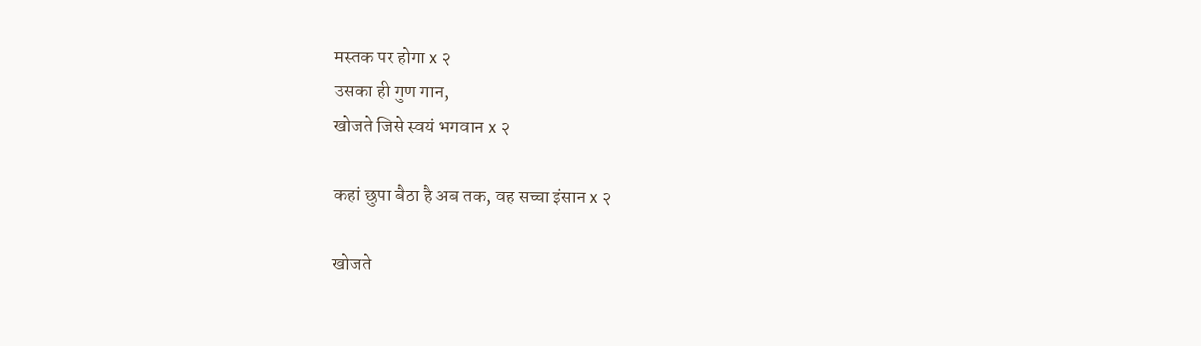मस्तक पर होगा x २
उसका ही गुण गान,
खोजते जिसे स्वयं भगवान x २

कहां छुपा बैठा है अब तक, वह सच्चा इंसान x २

खोजते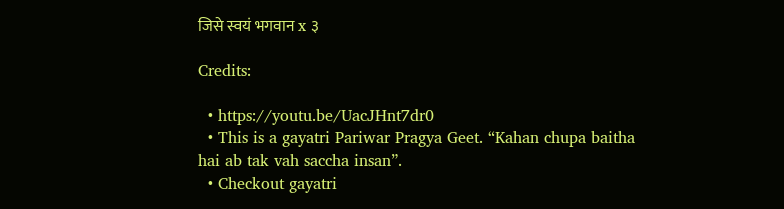जिसे स्वयं भगवान x ३

Credits:

  • https://youtu.be/UacJHnt7dr0
  • This is a gayatri Pariwar Pragya Geet. “Kahan chupa baitha hai ab tak vah saccha insan”.
  • Checkout gayatri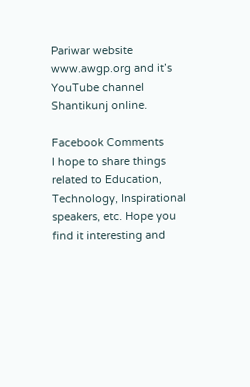Pariwar website www.awgp.org and it’s YouTube channel Shantikunj online.

Facebook Comments
I hope to share things related to Education, Technology, Inspirational speakers, etc. Hope you find it interesting and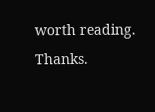worth reading. Thanks.